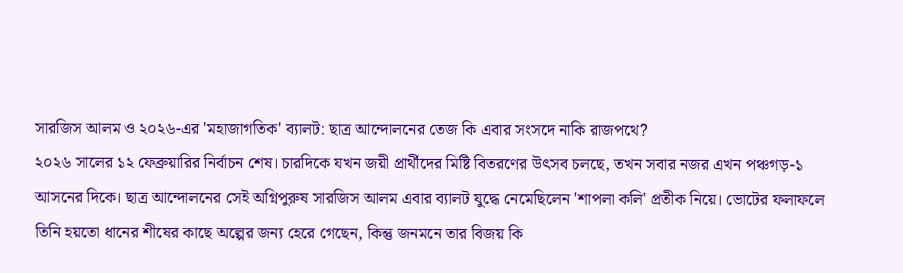সারজিস আলম ও ২০২৬-এর 'মহাজাগতিক' ব্যালট: ছাত্র আন্দোলনের তেজ কি এবার সংসদে নাকি রাজপথে?
২০২৬ সালের ১২ ফেব্রুয়ারির নির্বাচন শেষ। চারদিকে যখন জয়ী প্রার্থীদের মিষ্টি বিতরণের উৎসব চলছে, তখন সবার নজর এখন পঞ্চগড়-১ আসনের দিকে। ছাত্র আন্দোলনের সেই অগ্নিপুরুষ সারজিস আলম এবার ব্যালট যুদ্ধে নেমেছিলেন 'শাপলা কলি' প্রতীক নিয়ে। ভোটের ফলাফলে তিনি হয়তো ধানের শীষের কাছে অল্পের জন্য হেরে গেছেন, কিন্তু জনমনে তার বিজয় কি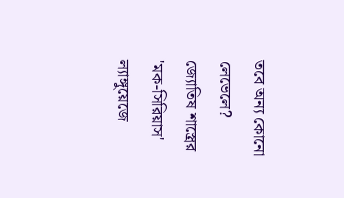তবে অন্য কোনো লেভেলে? জ্যোতিষ শাস্ত্রের 'মক-সিরিয়াস' ল্যাঙ্গুয়েজে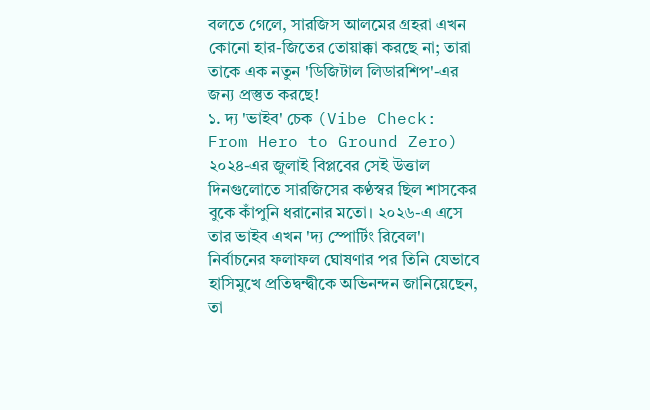বলতে গেলে, সারজিস আলমের গ্রহরা এখন কোনো হার-জিতের তোয়াক্কা করছে না; তারা তাকে এক নতুন 'ডিজিটাল লিডারশিপ'-এর জন্য প্রস্তুত করছে!
১. দ্য 'ভাইব' চেক (Vibe Check: From Hero to Ground Zero)
২০২৪-এর জুলাই বিপ্লবের সেই উত্তাল দিনগুলোতে সারজিসের কণ্ঠস্বর ছিল শাসকের বুকে কাঁপুনি ধরানোর মতো। ২০২৬-এ এসে তার ভাইব এখন 'দ্য স্পোর্টিং রিবেল'। নির্বাচনের ফলাফল ঘোষণার পর তিনি যেভাবে হাসিমুখে প্রতিদ্বন্দ্বীকে অভিনন্দন জানিয়েছেন, তা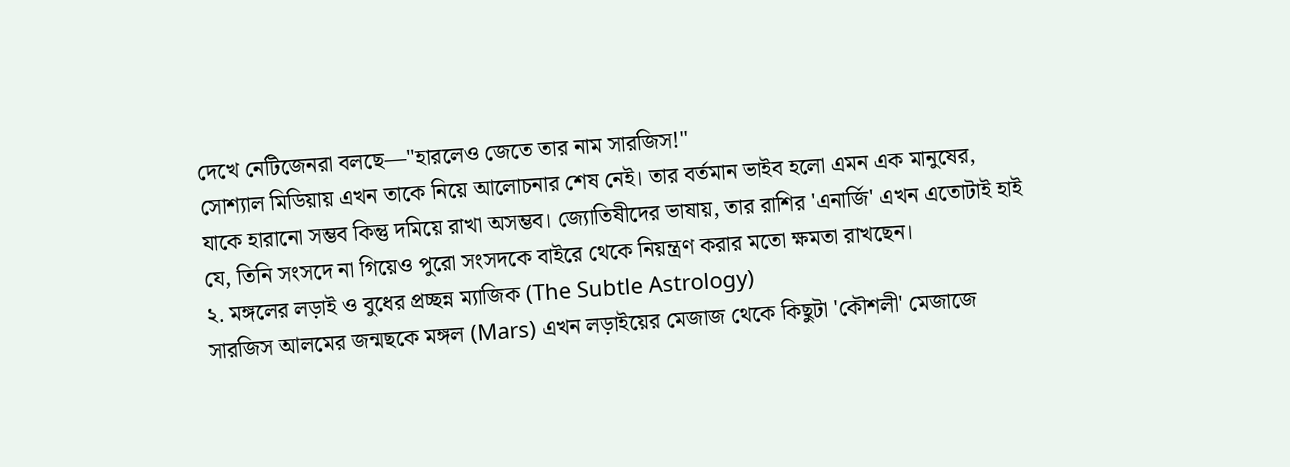দেখে নেটিজেনরা বলছে—"হারলেও জেতে তার নাম সারজিস!"
সোশ্যাল মিডিয়ায় এখন তাকে নিয়ে আলোচনার শেষ নেই। তার বর্তমান ভাইব হলো এমন এক মানুষের, যাকে হারানো সম্ভব কিন্তু দমিয়ে রাখা অসম্ভব। জ্যোতিষীদের ভাষায়, তার রাশির 'এনার্জি' এখন এতোটাই হাই যে, তিনি সংসদে না গিয়েও পুরো সংসদকে বাইরে থেকে নিয়ন্ত্রণ করার মতো ক্ষমতা রাখছেন।
২. মঙ্গলের লড়াই ও বুধের প্রচ্ছন্ন ম্যাজিক (The Subtle Astrology)
সারজিস আলমের জন্মছকে মঙ্গল (Mars) এখন লড়াইয়ের মেজাজ থেকে কিছুটা 'কৌশলী' মেজাজে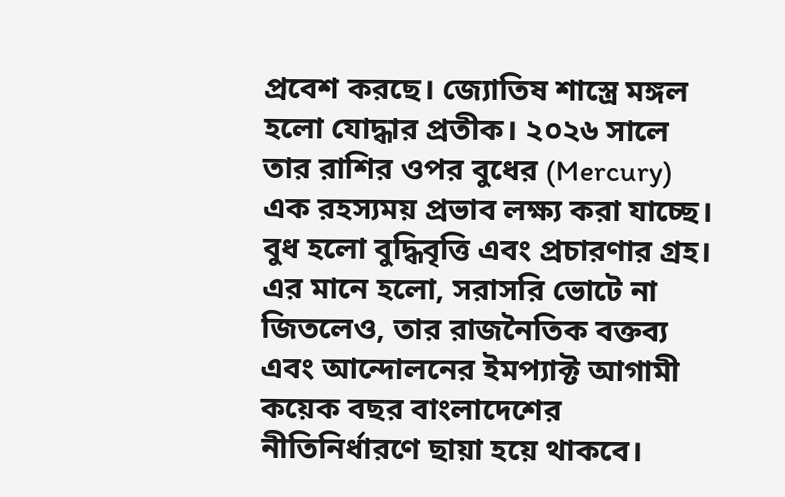প্রবেশ করছে। জ্যোতিষ শাস্ত্রে মঙ্গল হলো যোদ্ধার প্রতীক। ২০২৬ সালে তার রাশির ওপর বুধের (Mercury) এক রহস্যময় প্রভাব লক্ষ্য করা যাচ্ছে।
বুধ হলো বুদ্ধিবৃত্তি এবং প্রচারণার গ্রহ। এর মানে হলো, সরাসরি ভোটে না জিতলেও, তার রাজনৈতিক বক্তব্য এবং আন্দোলনের ইমপ্যাক্ট আগামী কয়েক বছর বাংলাদেশের নীতিনির্ধারণে ছায়া হয়ে থাকবে।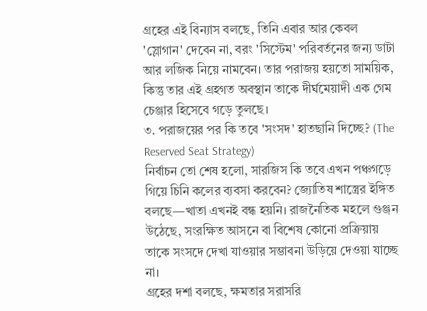গ্রহের এই বিন্যাস বলছে, তিনি এবার আর কেবল 'স্লোগান' দেবেন না, বরং 'সিস্টেম' পরিবর্তনের জন্য ডাটা আর লজিক নিয়ে নামবেন। তার পরাজয় হয়তো সাময়িক, কিন্তু তার এই গ্রহগত অবস্থান তাকে দীর্ঘমেয়াদী এক গেম চেঞ্জার হিসেবে গড়ে তুলছে।
৩. পরাজয়ের পর কি তবে 'সংসদ' হাতছানি দিচ্ছে? (The Reserved Seat Strategy)
নির্বাচন তো শেষ হলো, সারজিস কি তবে এখন পঞ্চগড়ে গিয়ে চিনি কলের ব্যবসা করবেন? জ্যোতিষ শাস্ত্রের ইঙ্গিত বলছে—খাতা এখনই বন্ধ হয়নি। রাজনৈতিক মহলে গুঞ্জন উঠেছে, সংরক্ষিত আসনে বা বিশেষ কোনো প্রক্রিয়ায় তাকে সংসদে দেখা যাওয়ার সম্ভাবনা উড়িয়ে দেওয়া যাচ্ছে না।
গ্রহের দশা বলছে, ক্ষমতার সরাসরি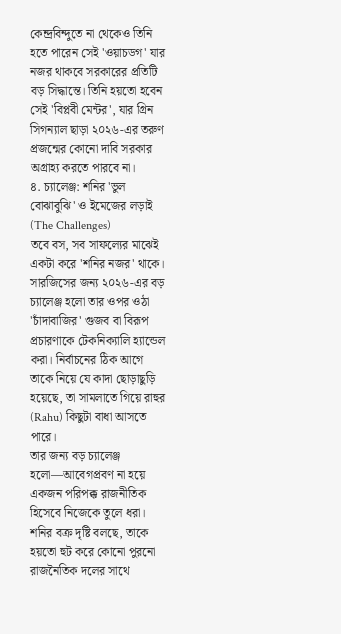কেন্দ্রবিন্দুতে না থেকেও তিনি হতে পারেন সেই 'ওয়াচডগ' যার নজর থাকবে সরকারের প্রতিটি বড় সিদ্ধান্তে। তিনি হয়তো হবেন সেই 'বিপ্লবী মেন্টর', যার গ্রিন সিগন্যাল ছাড়া ২০২৬-এর তরুণ প্রজন্মের কোনো দাবি সরকার অগ্রাহ্য করতে পারবে না।
৪. চ্যালেঞ্জ: শনির 'ভুল বোঝাবুঝি' ও ইমেজের লড়াই (The Challenges)
তবে বস, সব সাফল্যের মাঝেই একটা করে 'শনির নজর' থাকে। সারজিসের জন্য ২০২৬-এর বড় চ্যালেঞ্জ হলো তার ওপর ওঠা 'চাঁদাবাজির' গুজব বা বিরূপ প্রচারণাকে টেকনিক্যালি হ্যান্ডেল করা। নির্বাচনের ঠিক আগে তাকে নিয়ে যে কাদা ছোড়াছুড়ি হয়েছে, তা সামলাতে গিয়ে রাহুর (Rahu) কিছুটা বাধা আসতে পারে।
তার জন্য বড় চ্যালেঞ্জ হলো—আবেগপ্রবণ না হয়ে একজন পরিপক্ক রাজনীতিক হিসেবে নিজেকে তুলে ধরা। শনির বক্র দৃষ্টি বলছে, তাকে হয়তো হুট করে কোনো পুরনো রাজনৈতিক দলের সাথে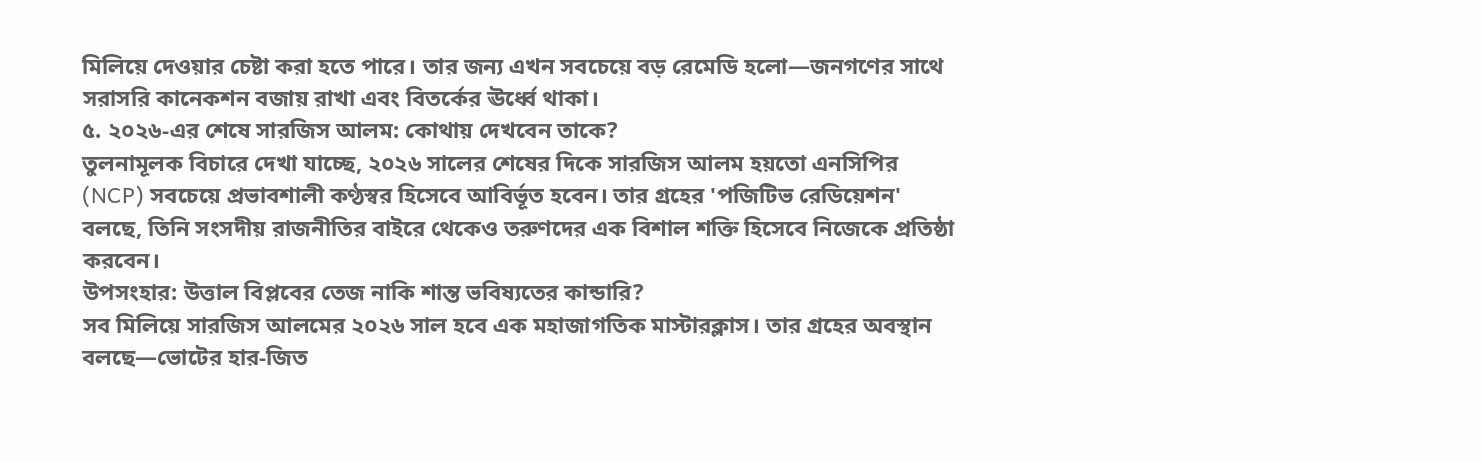মিলিয়ে দেওয়ার চেষ্টা করা হতে পারে। তার জন্য এখন সবচেয়ে বড় রেমেডি হলো—জনগণের সাথে সরাসরি কানেকশন বজায় রাখা এবং বিতর্কের ঊর্ধ্বে থাকা।
৫. ২০২৬-এর শেষে সারজিস আলম: কোথায় দেখবেন তাকে?
তুলনামূলক বিচারে দেখা যাচ্ছে, ২০২৬ সালের শেষের দিকে সারজিস আলম হয়তো এনসিপির (NCP) সবচেয়ে প্রভাবশালী কণ্ঠস্বর হিসেবে আবির্ভূত হবেন। তার গ্রহের 'পজিটিভ রেডিয়েশন' বলছে, তিনি সংসদীয় রাজনীতির বাইরে থেকেও তরুণদের এক বিশাল শক্তি হিসেবে নিজেকে প্রতিষ্ঠা করবেন।
উপসংহার: উত্তাল বিপ্লবের তেজ নাকি শান্ত ভবিষ্যতের কান্ডারি?
সব মিলিয়ে সারজিস আলমের ২০২৬ সাল হবে এক মহাজাগতিক মাস্টারক্লাস। তার গ্রহের অবস্থান বলছে—ভোটের হার-জিত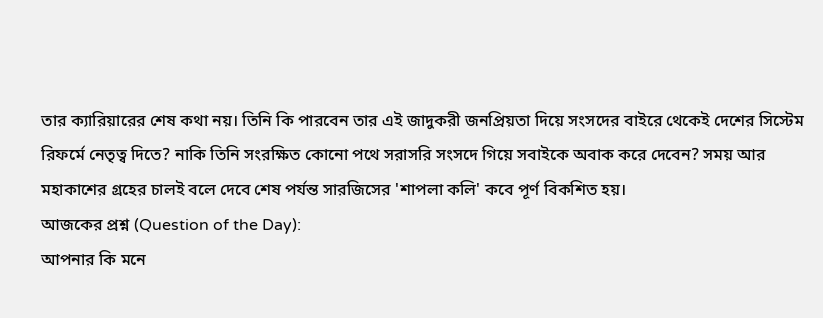তার ক্যারিয়ারের শেষ কথা নয়। তিনি কি পারবেন তার এই জাদুকরী জনপ্রিয়তা দিয়ে সংসদের বাইরে থেকেই দেশের সিস্টেম রিফর্মে নেতৃত্ব দিতে? নাকি তিনি সংরক্ষিত কোনো পথে সরাসরি সংসদে গিয়ে সবাইকে অবাক করে দেবেন? সময় আর মহাকাশের গ্রহের চালই বলে দেবে শেষ পর্যন্ত সারজিসের 'শাপলা কলি' কবে পূর্ণ বিকশিত হয়।
আজকের প্রশ্ন (Question of the Day):
আপনার কি মনে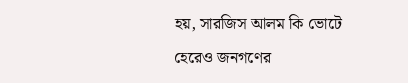হয়, সারজিস আলম কি ভোটে হেরেও জনগণের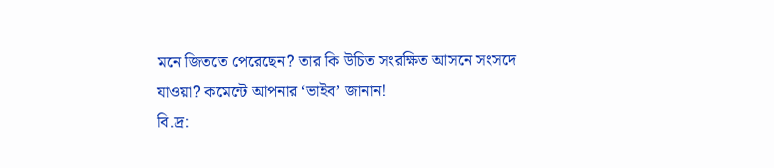মনে জিততে পেরেছেন? তার কি উচিত সংরক্ষিত আসনে সংসদে যাওয়া? কমেন্টে আপনার ‘ভাইব’ জানান!
বি.দ্র: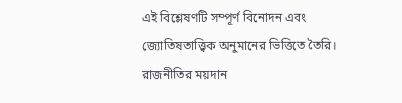এই বিশ্লেষণটি সম্পূর্ণ বিনোদন এবং জ্যোতিষতাত্ত্বিক অনুমানের ভিত্তিতে তৈরি। রাজনীতির ময়দান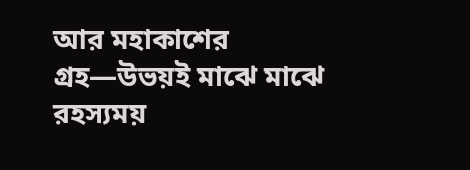আর মহাকাশের গ্রহ—উভয়ই মাঝে মাঝে রহস্যময়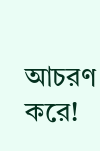আচরণ করে!